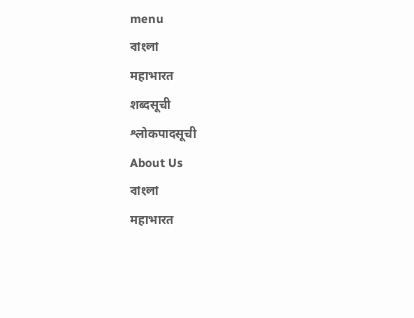menu
বাংলা
महाभारत
शब्दसूची
श्लोकपादसूची
About Us
বাংলা
महाभारत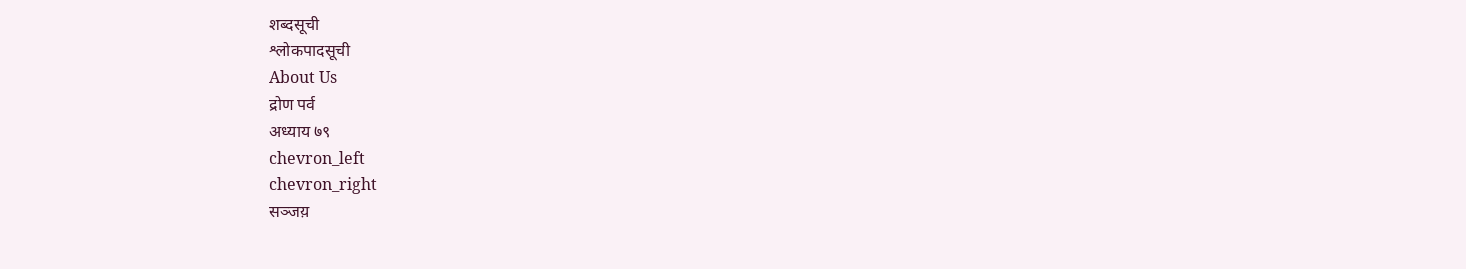शब्दसूची
श्लोकपादसूची
About Us
द्रोण पर्व
अध्याय ७९
chevron_left
chevron_right
सञ्जय़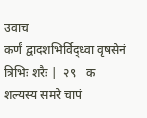उवाच
कर्णं द्वादशभिर्विद्ध्वा वृषसेनं त्रिभिः शरैः |  २९   क
शल्यस्य समरे चापं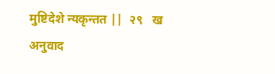मुष्टिदेशे न्यकृन्तत ||  २९   ख
अनुवाद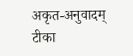अकृत-अनुवादम्
टीका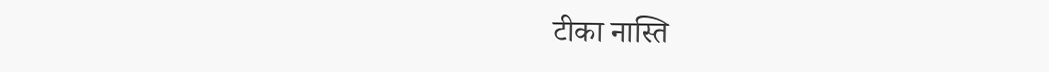टीका नास्ति